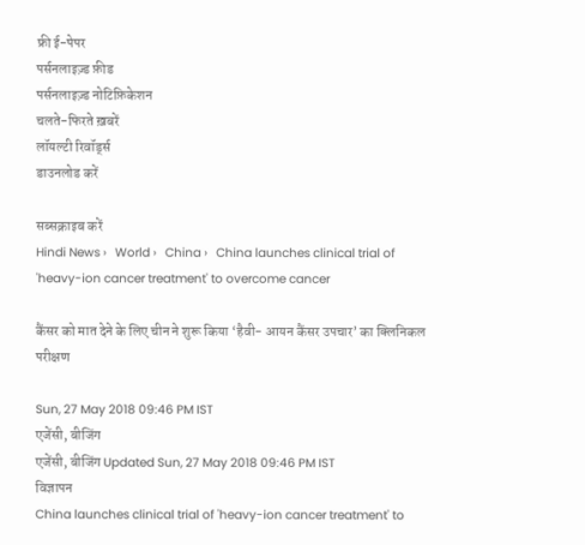फ्री ई-पेपर
पर्सनलाइज़्ड फ़ीड
पर्सनलाइज़्ड नोटिफ़िकेशन
चलते-फिरते ख़बरें
लॉयल्टी रिवॉर्ड्स
डाउनलोड करें

सब्सक्राइब करें
Hindi News ›   World ›   China ›   China launches clinical trial of 'heavy-ion cancer treatment' to overcome cancer

कैंसर को मात देने के लिए चीन ने शुरू किया ‘हैवी- आयन कैंसर उपचार’ का क्लिनिकल परीक्षण

Sun, 27 May 2018 09:46 PM IST
एजेंसी, बीजिंग
एजेंसी, बीजिंग Updated Sun, 27 May 2018 09:46 PM IST
विज्ञापन
China launches clinical trial of 'heavy-ion cancer treatment' to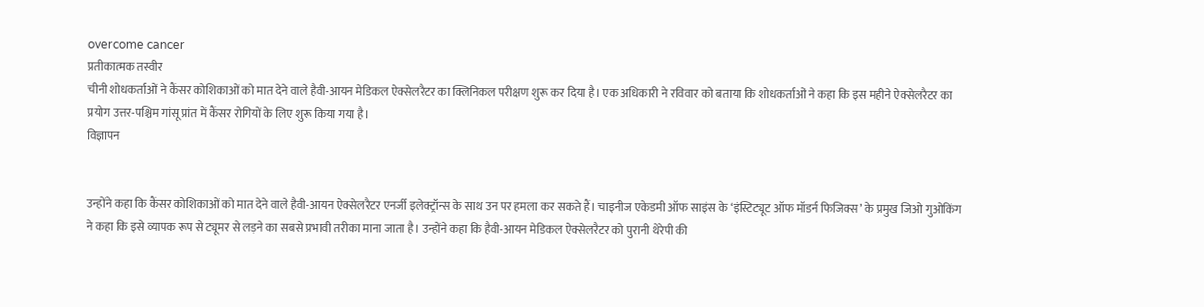overcome cancer
प्रतीकात्मक तस्वीर
चीनी शोधकर्ताओं ने कैंसर कोशिकाओं को मात देने वाले हैवी-आयन मेडिकल ऐक्सेलरैटर का क्लिनिकल परीक्षण शुरू कर दिया है। एक अधिकारी ने रविवार को बताया कि शोधकर्ताओं ने कहा कि इस महीने ऐक्सेलरैटर का प्रयोग उत्तर-पश्चिम गांसू प्रांत में कैंसर रोगियों के लिए शुरू किया गया है।
विज्ञापन


उन्होंने कहा कि कैंसर कोशिकाओं को मात देने वाले हैवी-आयन ऐक्सेलरैटर एनर्जी इलेक्ट्रॉन्स के साथ उन पर हमला कर सकते हैं। चाइनीज एकेडमी ऑफ साइंस के ‘इंस्टिट्यूट ऑफ मॉडर्न फिजिक्स’ के प्रमुख जिओ गुओकिंग ने कहा कि इसे व्यापक रूप से ट्यूमर से लड़ने का सबसे प्रभावी तरीका माना जाता है। उन्होंने कहा कि हैवी-आयन मेडिकल ऐक्सेलरैटर को पुरानी थेरेपी की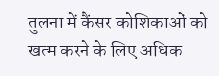तुलना में कैंसर कोशिकाओं को खत्म करने के लिए अधिक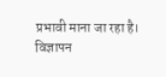प्रभावी माना जा रहा है।
विज्ञापन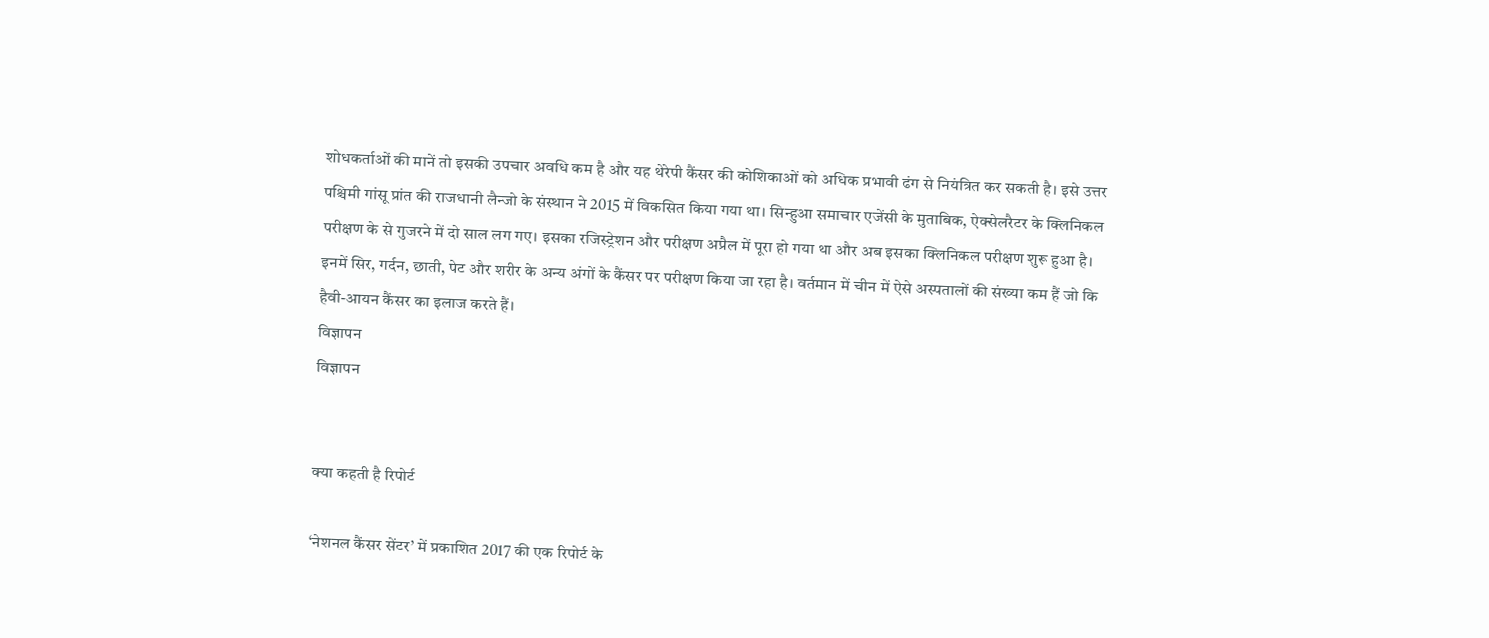शोधकर्ताओं की मानें तो इसकी उपचार अवधि कम है और यह थेरेपी कैंसर की कोशिकाओं को अधिक प्रभावी ढंग से नियंत्रित कर सकती है। इसे उत्तर पश्चिमी गांसू प्रांत की राजधानी लैन्जो के संस्थान ने 2015 में विकसित किया गया था। सिन्हुआ समाचार एजेंसी के मुताबिक, ऐक्सेलरैटर के क्लिनिकल परीक्षण के से गुजरने में दो साल लग गए। इसका रजिस्ट्रेशन और परीक्षण अप्रैल में पूरा हो गया था और अब इसका क्लिनिकल परीक्षण शुरू हुआ है। इनमें सिर, गर्दन, छाती, पेट और शरीर के अन्य अंगों के कैंसर पर परीक्षण किया जा रहा है। वर्तमान में चीन में ऐसे अस्पतालों की संख्या कम हैं जो कि हैवी-आयन कैंसर का इलाज करते हैं।
विज्ञापन
विज्ञापन


क्या कहती है रिपोर्ट

‘नेशनल कैंसर सेंटर’ में प्रकाशित 2017 की एक रिपोर्ट के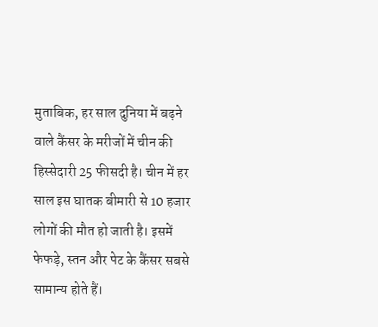मुताबिक, हर साल दुनिया में बढ़ने वाले कैंसर के मरीजों में चीन की हिस्सेदारी 25 फीसदी है। चीन में हर साल इस घातक बीमारी से 10 हजार लोगों की मौत हो जाती है। इसमें फेफड़े, स्तन और पेट के कैंसर सबसे सामान्य होते हैं।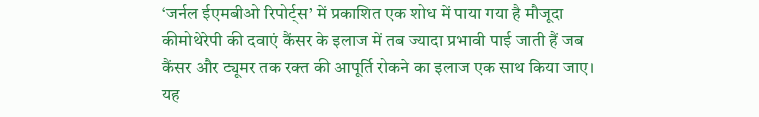‘जर्नल ईएमबीओ रिपोर्ट्स’ में प्रकाशित एक शोध में पाया गया है मौजूदा कीमोथेरेपी की दवाएं कैंसर के इलाज में तब ज्यादा प्रभावी पाई जाती हैं जब कैंसर और ट्यूमर तक रक्त की आपूर्ति रोकने का इलाज एक साथ किया जाए। यह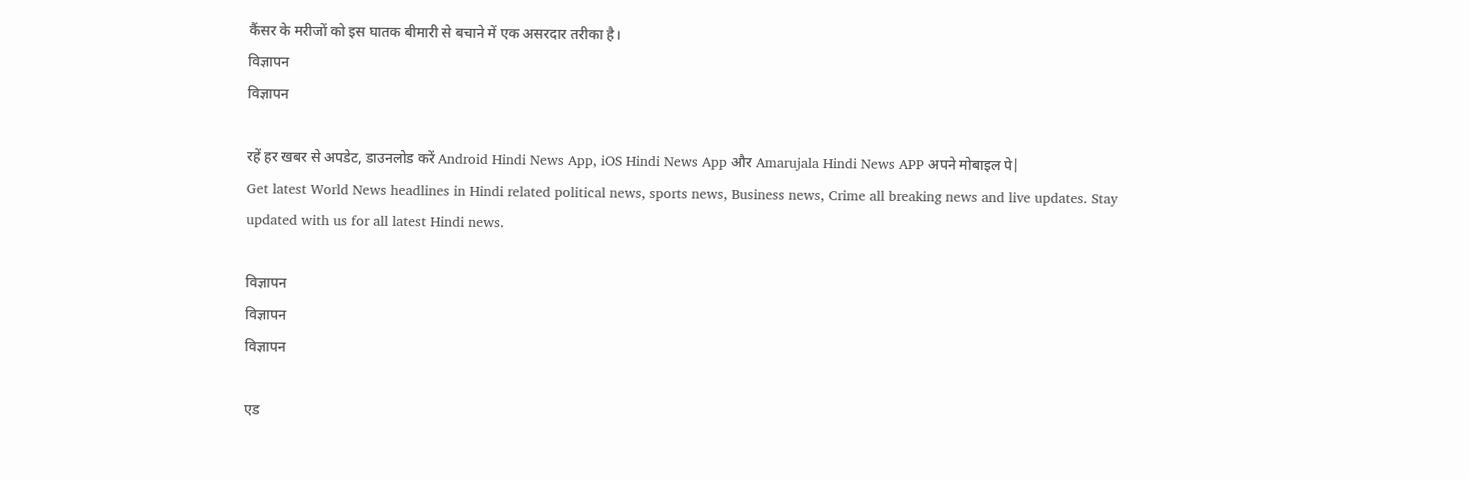कैंसर के मरीजों को इस घातक बीमारी से बचाने में एक असरदार तरीका है।
विज्ञापन
विज्ञापन

रहें हर खबर से अपडेट, डाउनलोड करें Android Hindi News App, iOS Hindi News App और Amarujala Hindi News APP अपने मोबाइल पे|
Get latest World News headlines in Hindi related political news, sports news, Business news, Crime all breaking news and live updates. Stay updated with us for all latest Hindi news.

विज्ञापन
विज्ञापन
विज्ञापन

एड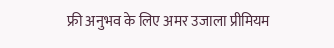फ्री अनुभव के लिए अमर उजाला प्रीमियम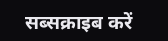सब्सक्राइब करें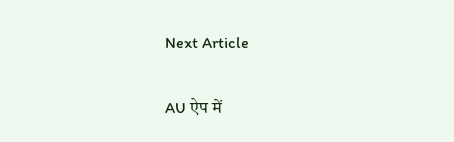Next Article

AU ऐप में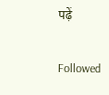पढ़ें

Followed